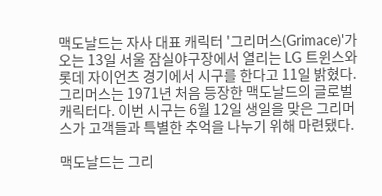맥도날드는 자사 대표 캐릭터 '그리머스(Grimace)'가 오는 13일 서울 잠실야구장에서 열리는 LG 트윈스와 롯데 자이언츠 경기에서 시구를 한다고 11일 밝혔다.
그리머스는 1971년 처음 등장한 맥도날드의 글로벌 캐릭터다. 이번 시구는 6월 12일 생일을 맞은 그리머스가 고객들과 특별한 추억을 나누기 위해 마련됐다.

맥도날드는 그리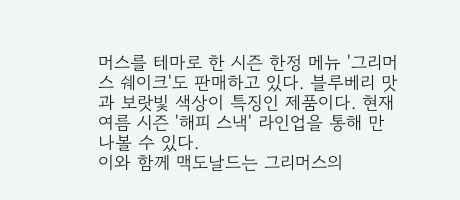머스를 테마로 한 시즌 한정 메뉴 '그리머스 쉐이크'도 판매하고 있다. 블루베리 맛과 보랏빛 색상이 특징인 제품이다. 현재 여름 시즌 '해피 스낵' 라인업을 통해 만나볼 수 있다.
이와 함께 맥도날드는 그리머스의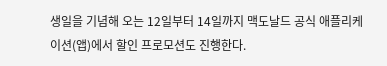생일을 기념해 오는 12일부터 14일까지 맥도날드 공식 애플리케이션(앱)에서 할인 프로모션도 진행한다.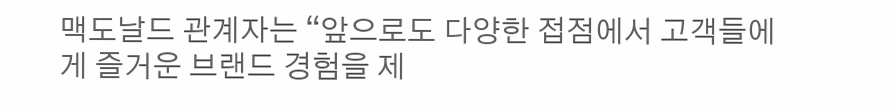맥도날드 관계자는 “앞으로도 다양한 접점에서 고객들에게 즐거운 브랜드 경험을 제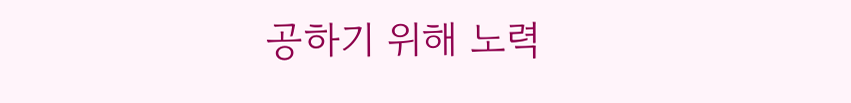공하기 위해 노력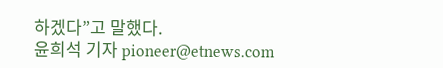하겠다”고 말했다.
윤희석 기자 pioneer@etnews.com